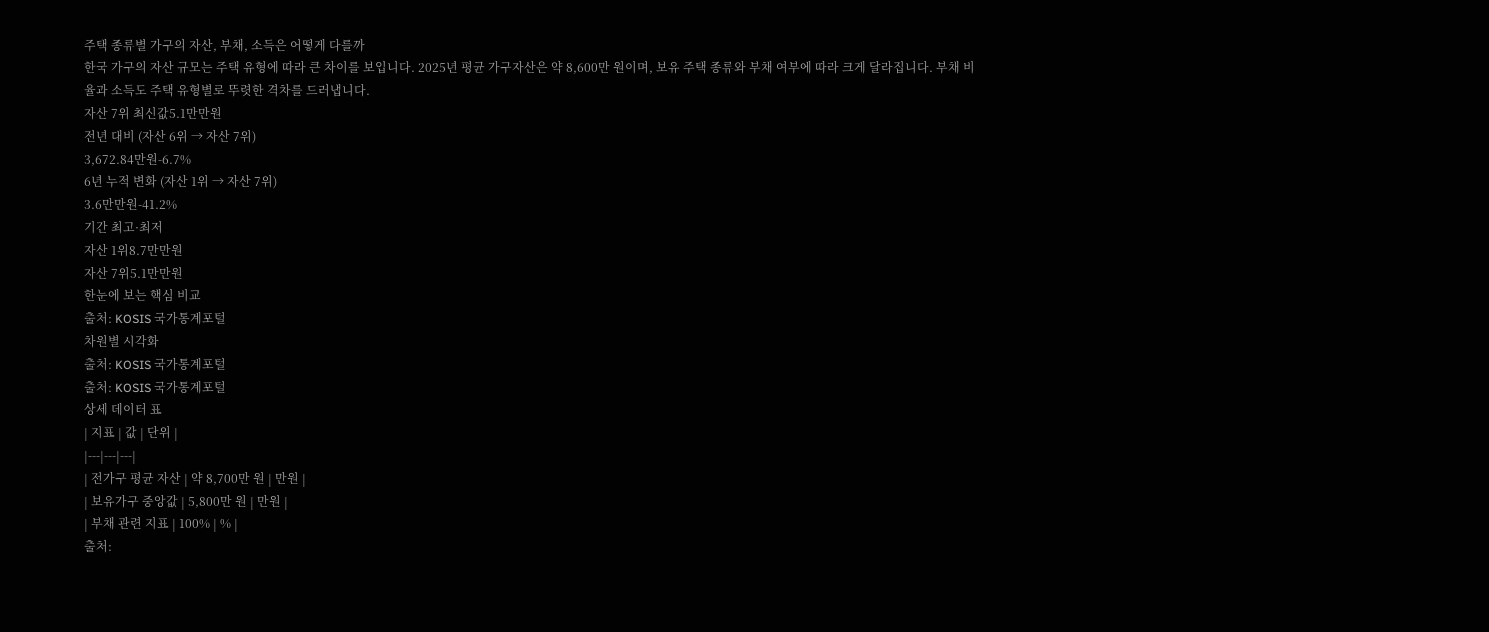주택 종류별 가구의 자산, 부채, 소득은 어떻게 다를까
한국 가구의 자산 규모는 주택 유형에 따라 큰 차이를 보입니다. 2025년 평균 가구자산은 약 8,600만 원이며, 보유 주택 종류와 부채 여부에 따라 크게 달라집니다. 부채 비율과 소득도 주택 유형별로 뚜렷한 격차를 드러냅니다.
자산 7위 최신값5.1만만원
전년 대비 (자산 6위 → 자산 7위)
3,672.84만원-6.7%
6년 누적 변화 (자산 1위 → 자산 7위)
3.6만만원-41.2%
기간 최고·최저
자산 1위8.7만만원
자산 7위5.1만만원
한눈에 보는 핵심 비교
출처: KOSIS 국가통계포털
차원별 시각화
출처: KOSIS 국가통계포털
출처: KOSIS 국가통계포털
상세 데이터 표
| 지표 | 값 | 단위 |
|---|---|---|
| 전가구 평균 자산 | 약 8,700만 원 | 만원 |
| 보유가구 중앙값 | 5,800만 원 | 만원 |
| 부채 관련 지표 | 100% | % |
출처: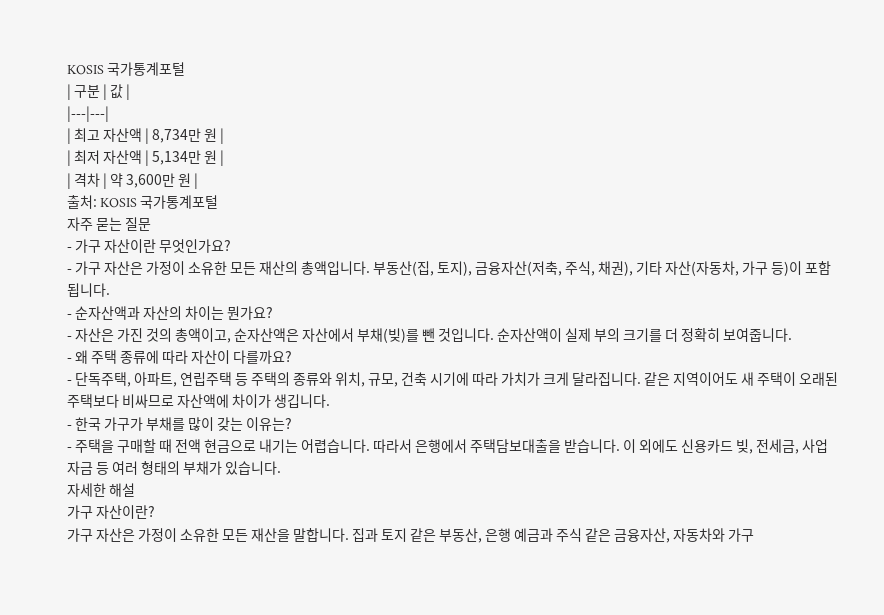KOSIS 국가통계포털
| 구분 | 값 |
|---|---|
| 최고 자산액 | 8,734만 원 |
| 최저 자산액 | 5,134만 원 |
| 격차 | 약 3,600만 원 |
출처: KOSIS 국가통계포털
자주 묻는 질문
- 가구 자산이란 무엇인가요?
- 가구 자산은 가정이 소유한 모든 재산의 총액입니다. 부동산(집, 토지), 금융자산(저축, 주식, 채권), 기타 자산(자동차, 가구 등)이 포함됩니다.
- 순자산액과 자산의 차이는 뭔가요?
- 자산은 가진 것의 총액이고, 순자산액은 자산에서 부채(빚)를 뺀 것입니다. 순자산액이 실제 부의 크기를 더 정확히 보여줍니다.
- 왜 주택 종류에 따라 자산이 다를까요?
- 단독주택, 아파트, 연립주택 등 주택의 종류와 위치, 규모, 건축 시기에 따라 가치가 크게 달라집니다. 같은 지역이어도 새 주택이 오래된 주택보다 비싸므로 자산액에 차이가 생깁니다.
- 한국 가구가 부채를 많이 갖는 이유는?
- 주택을 구매할 때 전액 현금으로 내기는 어렵습니다. 따라서 은행에서 주택담보대출을 받습니다. 이 외에도 신용카드 빚, 전세금, 사업자금 등 여러 형태의 부채가 있습니다.
자세한 해설
가구 자산이란?
가구 자산은 가정이 소유한 모든 재산을 말합니다. 집과 토지 같은 부동산, 은행 예금과 주식 같은 금융자산, 자동차와 가구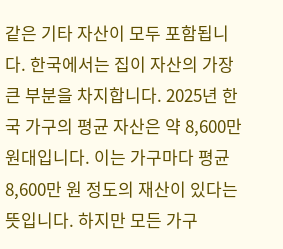같은 기타 자산이 모두 포함됩니다. 한국에서는 집이 자산의 가장 큰 부분을 차지합니다. 2025년 한국 가구의 평균 자산은 약 8,600만 원대입니다. 이는 가구마다 평균 8,600만 원 정도의 재산이 있다는 뜻입니다. 하지만 모든 가구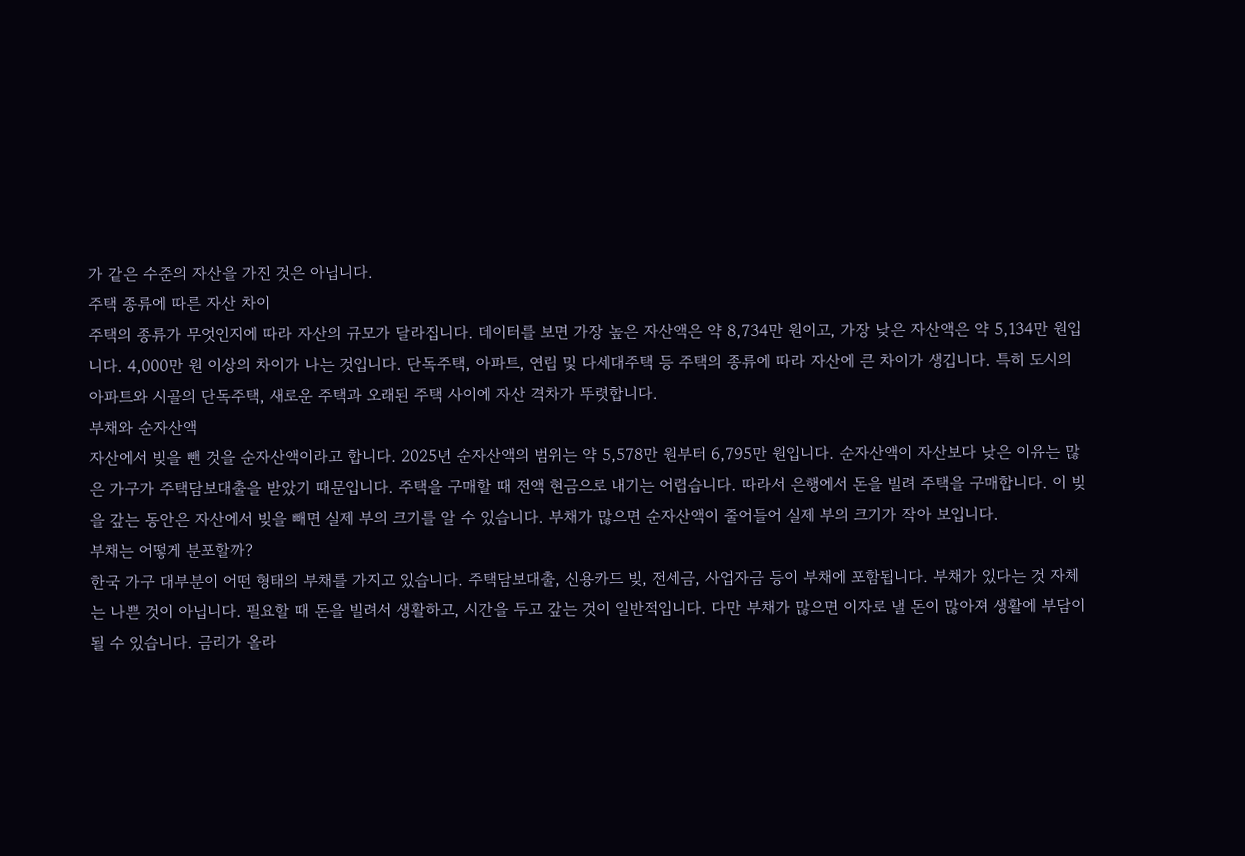가 같은 수준의 자산을 가진 것은 아닙니다.
주택 종류에 따른 자산 차이
주택의 종류가 무엇인지에 따라 자산의 규모가 달라집니다. 데이터를 보면 가장 높은 자산액은 약 8,734만 원이고, 가장 낮은 자산액은 약 5,134만 원입니다. 4,000만 원 이상의 차이가 나는 것입니다. 단독주택, 아파트, 연립 및 다세대주택 등 주택의 종류에 따라 자산에 큰 차이가 생깁니다. 특히 도시의 아파트와 시골의 단독주택, 새로운 주택과 오래된 주택 사이에 자산 격차가 뚜렷합니다.
부채와 순자산액
자산에서 빚을 뺀 것을 순자산액이라고 합니다. 2025년 순자산액의 범위는 약 5,578만 원부터 6,795만 원입니다. 순자산액이 자산보다 낮은 이유는 많은 가구가 주택담보대출을 받았기 때문입니다. 주택을 구매할 때 전액 현금으로 내기는 어렵습니다. 따라서 은행에서 돈을 빌려 주택을 구매합니다. 이 빚을 갚는 동안은 자산에서 빚을 빼면 실제 부의 크기를 알 수 있습니다. 부채가 많으면 순자산액이 줄어들어 실제 부의 크기가 작아 보입니다.
부채는 어떻게 분포할까?
한국 가구 대부분이 어떤 형태의 부채를 가지고 있습니다. 주택담보대출, 신용카드 빚, 전세금, 사업자금 등이 부채에 포함됩니다. 부채가 있다는 것 자체는 나쁜 것이 아닙니다. 필요할 때 돈을 빌려서 생활하고, 시간을 두고 갚는 것이 일반적입니다. 다만 부채가 많으면 이자로 낼 돈이 많아져 생활에 부담이 될 수 있습니다. 금리가 올라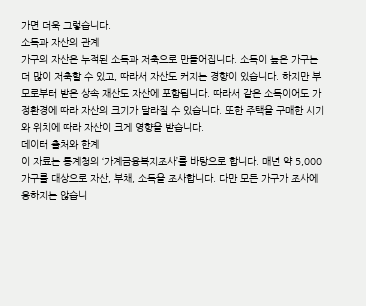가면 더욱 그렇습니다.
소득과 자산의 관계
가구의 자산은 누적된 소득과 저축으로 만들어집니다. 소득이 높은 가구는 더 많이 저축할 수 있고, 따라서 자산도 커지는 경향이 있습니다. 하지만 부모로부터 받은 상속 재산도 자산에 포함됩니다. 따라서 같은 소득이어도 가정환경에 따라 자산의 크기가 달라질 수 있습니다. 또한 주택을 구매한 시기와 위치에 따라 자산이 크게 영향을 받습니다.
데이터 출처와 한계
이 자료는 통계청의 ‘가계금융복지조사’를 바탕으로 합니다. 매년 약 5,000 가구를 대상으로 자산, 부채, 소득을 조사합니다. 다만 모든 가구가 조사에 응하지는 않습니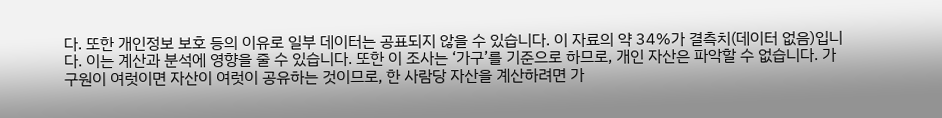다. 또한 개인정보 보호 등의 이유로 일부 데이터는 공표되지 않을 수 있습니다. 이 자료의 약 34%가 결측치(데이터 없음)입니다. 이는 계산과 분석에 영향을 줄 수 있습니다. 또한 이 조사는 ‘가구’를 기준으로 하므로, 개인 자산은 파악할 수 없습니다. 가구원이 여럿이면 자산이 여럿이 공유하는 것이므로, 한 사람당 자산을 계산하려면 가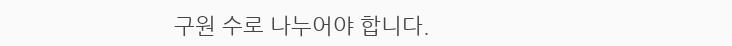구원 수로 나누어야 합니다.